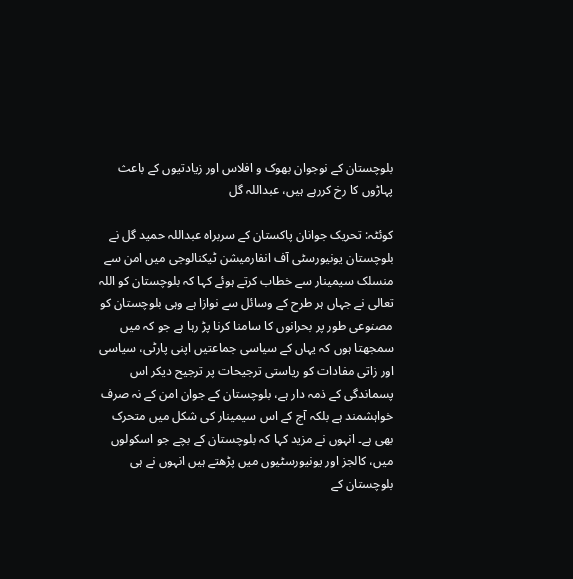بلوچستان کے نوجوان بھوک و افلاس اور زیادتیوں کے باعث پہاڑوں کا رخ کررہے ہیں، عبداللہ گل

کوئٹہ: تحریک جوانان پاکستان کے سربراہ عبداللہ حمید گل نے بلوچستان یونیورسٹی آف انفارمیشن ٹیکنالوجی میں امن سے منسلک سیمینار سے خطاب کرتے ہوئے کہا کہ بلوچستان کو اللہ تعالی نے جہاں ہر طرح کے وسائل سے نوازا ہے وہی بلوچستان کو مصنوعی طور پر بحرانوں کا سامنا کرنا پڑ رہا ہے جو کہ میں سمجھتا ہوں کہ یہاں کے سیاسی جماعتیں اپنی پارٹی، سیاسی اور زاتی مفادات کو ریاستی ترجیحات پر ترجیح دیکر اس پسماندگی کے ذمہ دار ہے، بلوچستان کے جوان امن کے نہ صرف خواہشمند ہے بلکہ آج کے اس سیمینار کی شکل میں متحرک بھی ہے۔ انہوں نے مزید کہا کہ بلوچستان کے بچے جو اسکولوں میں، کالجز اور یونیورسٹیوں میں پڑھتے ہیں انہوں نے ہی بلوچستان کے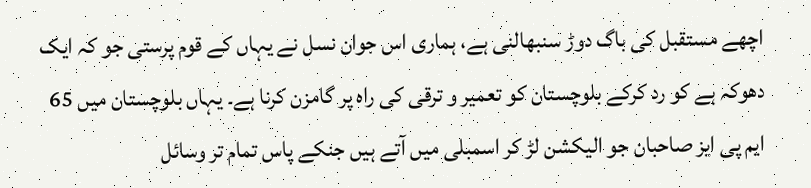اچھے مستقبل کی باگ دوڑ سنبھالنی ہے، ہماری اس جوان نسل نے یہاں کے قوم پرستی جو کہ ایک دھوکہ ہے کو رد کرکے بلوچستان کو تعمیر و ترقی کی راہ پر گامزن کرنا ہے۔ یہاں بلوچستان میں 65 ایم پی ایز صاحبان جو الیکشن لڑ کر اسمبلی میں آتے ہیں جنکے پاس تمام تر وسائل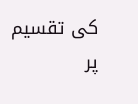کی تقسیم پر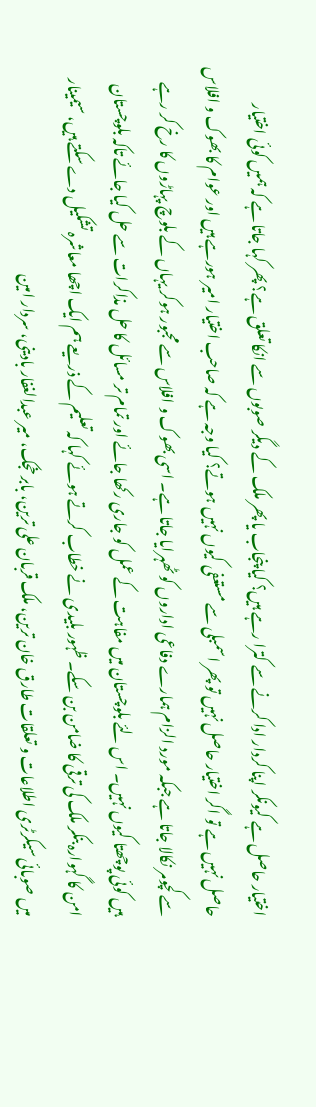اختیار حاصل ہے کیونکر اپنا کردار ادا کرنے سے کترا رہے ہیں؟ کیا پنجاب یا پھر ملک کے دیگر صوبوں سے انکا تعلق ہے؟ پھر کہا جاتا ہے کہ ہمیں کوئی اختیار حاصل نہیں ہے تو اگر اختیار حاصل نہیں تو پھر اسمبلی سے مستعفی کیوں نہیں ہوتے؟ کیا وجہ ہے کہ صاحب اختیار امیر ہورہے ہیں اور عوام کا بھوک و افلاس سے کچومر نکالا جاتا ہے جبکہ مورد الزام ہمارے دفاعی اداروں کو ٹھہرایا جاتا ہے۔ اسی بھوک و افلاس سے مجبور ہوکر یہاں کے بلوچ پہاڑوں کا رخ کر رہے ہیں کوئی پوچھتا کیوں نہیں۔ اس لئے بلوچستان میں مفاہت کے عمل کو جاری رکھا جائے اور تمام تر مسائل کا حل مذاکرات سے حل کیا جائے تاکہ بلوچستان امن کا گہوارہ بنکر ملک کی ترقی کا ضامن بن سکے۔ ظہور بلیدی نے خطاب کرتے ہوئے کہا کہ تعلیم کے ذریعے ہم ایک اچھا معاشرہ تشکیل دے سکتے ہیں، سیمینار میں صوبائی سیکرٹری اطلاعات و تعلقات طارق خان ترین، ملک قربان علی ترین، بابر خجک، میر عبدالغفار بادینی، سردار امین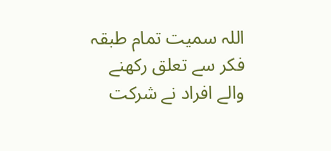اللہ سمیت تمام طبقہ فکر سے تعلق رکھنے والے افراد نے شرکت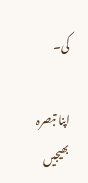کی۔

اپنا تبصرہ بھیجیں